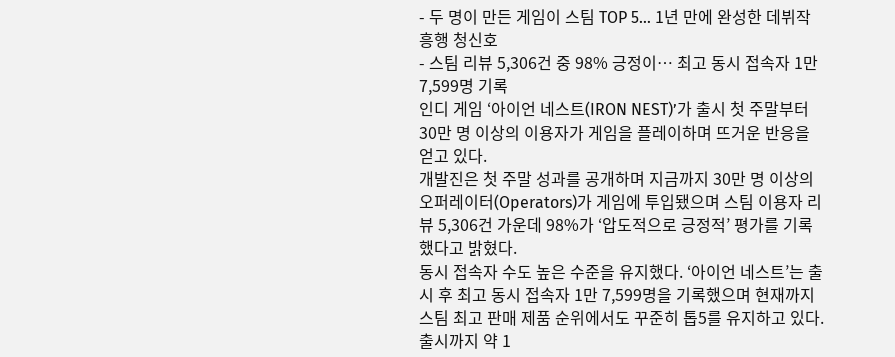- 두 명이 만든 게임이 스팀 TOP 5… 1년 만에 완성한 데뷔작 흥행 청신호
- 스팀 리뷰 5,306건 중 98% 긍정이… 최고 동시 접속자 1만 7,599명 기록
인디 게임 ‘아이언 네스트(IRON NEST)’가 출시 첫 주말부터 30만 명 이상의 이용자가 게임을 플레이하며 뜨거운 반응을 얻고 있다.
개발진은 첫 주말 성과를 공개하며 지금까지 30만 명 이상의 오퍼레이터(Operators)가 게임에 투입됐으며 스팀 이용자 리뷰 5,306건 가운데 98%가 ‘압도적으로 긍정적’ 평가를 기록했다고 밝혔다.
동시 접속자 수도 높은 수준을 유지했다. ‘아이언 네스트’는 출시 후 최고 동시 접속자 1만 7,599명을 기록했으며 현재까지 스팀 최고 판매 제품 순위에서도 꾸준히 톱5를 유지하고 있다.
출시까지 약 1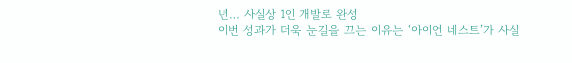년… 사실상 1인 개발로 완성
이번 성과가 더욱 눈길을 끄는 이유는 ‘아이언 네스트’가 사실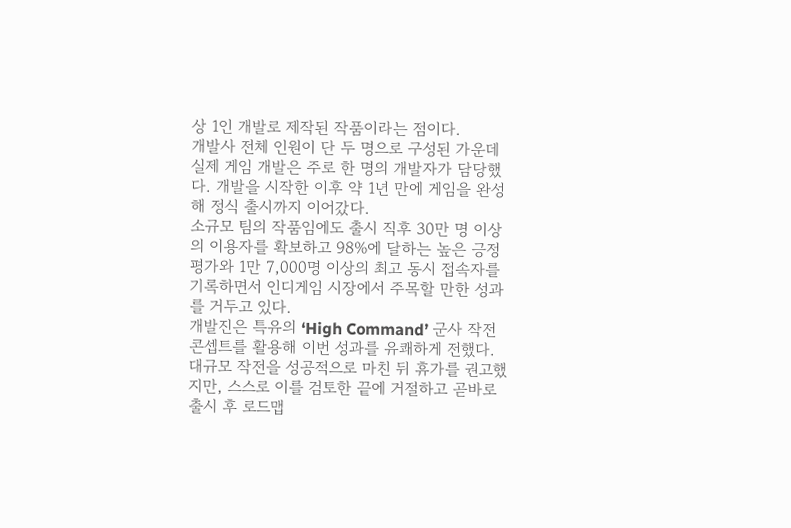상 1인 개발로 제작된 작품이라는 점이다.
개발사 전체 인원이 단 두 명으로 구성된 가운데 실제 게임 개발은 주로 한 명의 개발자가 담당했다. 개발을 시작한 이후 약 1년 만에 게임을 완성해 정식 출시까지 이어갔다.
소규모 팀의 작품임에도 출시 직후 30만 명 이상의 이용자를 확보하고 98%에 달하는 높은 긍정 평가와 1만 7,000명 이상의 최고 동시 접속자를 기록하면서 인디게임 시장에서 주목할 만한 성과를 거두고 있다.
개발진은 특유의 ‘High Command’ 군사 작전 콘셉트를 활용해 이번 성과를 유쾌하게 전했다. 대규모 작전을 성공적으로 마친 뒤 휴가를 권고했지만, 스스로 이를 검토한 끝에 거절하고 곧바로 출시 후 로드맵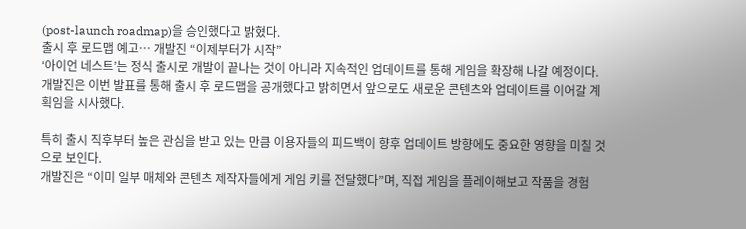(post-launch roadmap)을 승인했다고 밝혔다.
출시 후 로드맵 예고… 개발진 “이제부터가 시작”
‘아이언 네스트’는 정식 출시로 개발이 끝나는 것이 아니라 지속적인 업데이트를 통해 게임을 확장해 나갈 예정이다.
개발진은 이번 발표를 통해 출시 후 로드맵을 공개했다고 밝히면서 앞으로도 새로운 콘텐츠와 업데이트를 이어갈 계획임을 시사했다.

특히 출시 직후부터 높은 관심을 받고 있는 만큼 이용자들의 피드백이 향후 업데이트 방향에도 중요한 영향을 미칠 것으로 보인다.
개발진은 “이미 일부 매체와 콘텐츠 제작자들에게 게임 키를 전달했다”며, 직접 게임을 플레이해보고 작품을 경험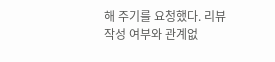해 주기를 요청했다. 리뷰 작성 여부와 관계없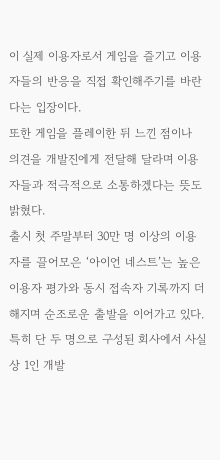이 실제 이용자로서 게임을 즐기고 이용자들의 반응을 직접 확인해주기를 바란다는 입장이다.
또한 게임을 플레이한 뒤 느낀 점이나 의견을 개발진에게 전달해 달라며 이용자들과 적극적으로 소통하겠다는 뜻도 밝혔다.
출시 첫 주말부터 30만 명 이상의 이용자를 끌어모은 ‘아이언 네스트’는 높은 이용자 평가와 동시 접속자 기록까지 더해지며 순조로운 출발을 이어가고 있다.
특히 단 두 명으로 구성된 회사에서 사실상 1인 개발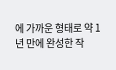에 가까운 형태로 약 1년 만에 완성한 작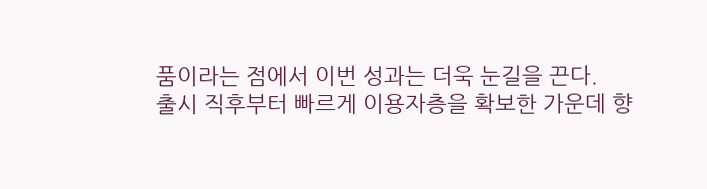품이라는 점에서 이번 성과는 더욱 눈길을 끈다.
출시 직후부터 빠르게 이용자층을 확보한 가운데 향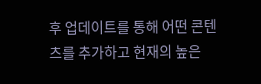후 업데이트를 통해 어떤 콘텐츠를 추가하고 현재의 높은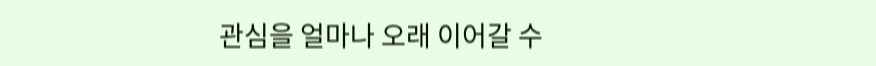관심을 얼마나 오래 이어갈 수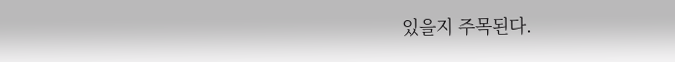있을지 주목된다.